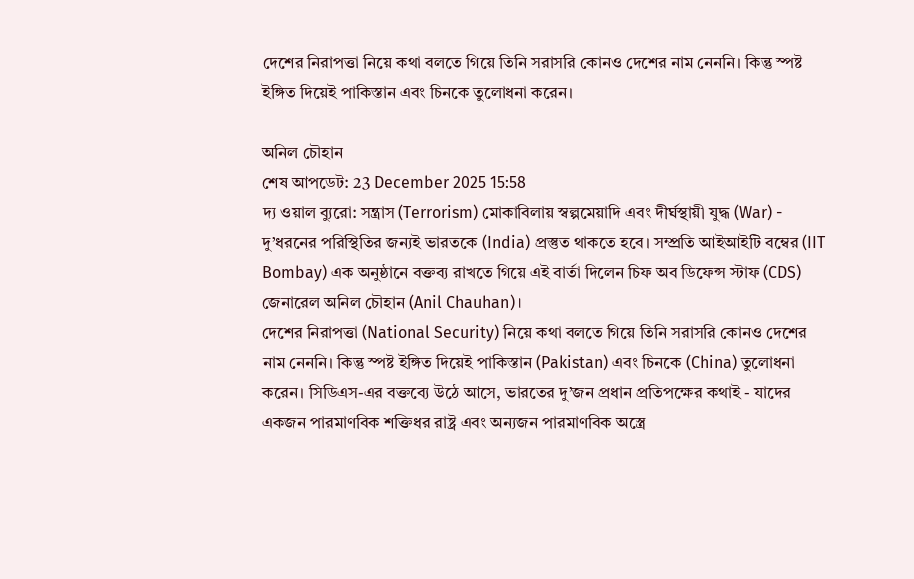দেশের নিরাপত্তা নিয়ে কথা বলতে গিয়ে তিনি সরাসরি কোনও দেশের নাম নেননি। কিন্তু স্পষ্ট ইঙ্গিত দিয়েই পাকিস্তান এবং চিনকে তুলোধনা করেন।

অনিল চৌহান
শেষ আপডেট: 23 December 2025 15:58
দ্য ওয়াল ব্যুরো: সন্ত্রাস (Terrorism) মোকাবিলায় স্বল্পমেয়াদি এবং দীর্ঘস্থায়ী যুদ্ধ (War) - দু’ধরনের পরিস্থিতির জন্যই ভারতকে (India) প্রস্তুত থাকতে হবে। সম্প্রতি আইআইটি বম্বের (IIT Bombay) এক অনুষ্ঠানে বক্তব্য রাখতে গিয়ে এই বার্তা দিলেন চিফ অব ডিফেন্স স্টাফ (CDS) জেনারেল অনিল চৌহান (Anil Chauhan)।
দেশের নিরাপত্তা (National Security) নিয়ে কথা বলতে গিয়ে তিনি সরাসরি কোনও দেশের নাম নেননি। কিন্তু স্পষ্ট ইঙ্গিত দিয়েই পাকিস্তান (Pakistan) এবং চিনকে (China) তুলোধনা করেন। সিডিএস-এর বক্তব্যে উঠে আসে, ভারতের দু’জন প্রধান প্রতিপক্ষের কথাই - যাদের একজন পারমাণবিক শক্তিধর রাষ্ট্র এবং অন্যজন পারমাণবিক অস্ত্রে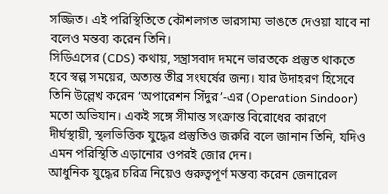সজ্জিত। এই পরিস্থিতিতে কৌশলগত ভারসাম্য ভাঙতে দেওয়া যাবে না বলেও মন্তব্য করেন তিনি।
সিডিএসের (CDS) কথায়, সন্ত্রাসবাদ দমনে ভারতকে প্রস্তুত থাকতে হবে স্বল্প সময়ের, অত্যন্ত তীব্র সংঘর্ষের জন্য। যার উদাহরণ হিসেবে তিনি উল্লেখ করেন ‘অপারেশন সিঁদুর’-এর (Operation Sindoor) মতো অভিযান। একই সঙ্গে সীমান্ত সংক্রান্ত বিরোধের কারণে দীর্ঘস্থায়ী, স্থলভিত্তিক যুদ্ধের প্রস্তুতিও জরুরি বলে জানান তিনি, যদিও এমন পরিস্থিতি এড়ানোর ওপরই জোর দেন।
আধুনিক যুদ্ধের চরিত্র নিয়েও গুরুত্বপূর্ণ মন্তব্য করেন জেনারেল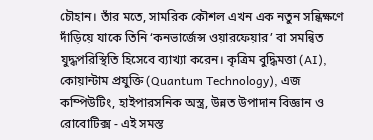চৌহান। তাঁর মতে, সামরিক কৌশল এখন এক নতুন সন্ধিক্ষণে দাঁড়িয়ে যাকে তিনি ‘কনভার্জেন্স ওয়ারফেয়ার’ বা সমন্বিত যুদ্ধপরিস্থিতি হিসেবে ব্যাখ্যা করেন। কৃত্রিম বুদ্ধিমত্তা (AI), কোয়ান্টাম প্রযুক্তি (Quantum Technology), এজ কম্পিউটিং, হাইপারসনিক অস্ত্র, উন্নত উপাদান বিজ্ঞান ও রোবোটিক্স - এই সমস্ত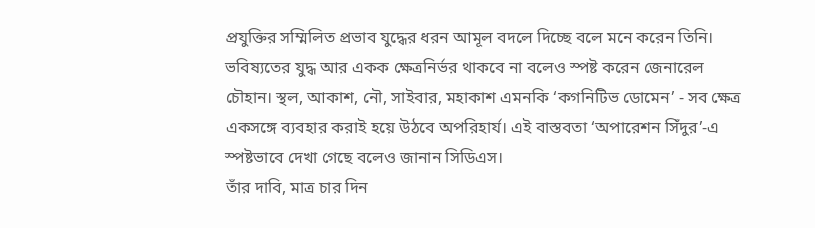প্রযুক্তির সম্মিলিত প্রভাব যুদ্ধের ধরন আমূল বদলে দিচ্ছে বলে মনে করেন তিনি।
ভবিষ্যতের যুদ্ধ আর একক ক্ষেত্রনির্ভর থাকবে না বলেও স্পষ্ট করেন জেনারেল চৌহান। স্থল, আকাশ, নৌ, সাইবার, মহাকাশ এমনকি ‘কগনিটিভ ডোমেন’ - সব ক্ষেত্র একসঙ্গে ব্যবহার করাই হয়ে উঠবে অপরিহার্য। এই বাস্তবতা ‘অপারেশন সিঁদুর’-এ স্পষ্টভাবে দেখা গেছে বলেও জানান সিডিএস।
তাঁর দাবি, মাত্র চার দিন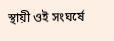স্থায়ী ওই সংঘর্ষে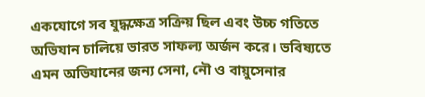একযোগে সব যুদ্ধক্ষেত্র সক্রিয় ছিল এবং উচ্চ গতিতে অভিযান চালিয়ে ভারত সাফল্য অর্জন করে। ভবিষ্যতে এমন অভিযানের জন্য সেনা, নৌ ও বায়ুসেনার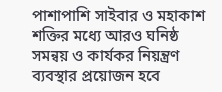পাশাপাশি সাইবার ও মহাকাশ শক্তির মধ্যে আরও ঘনিষ্ঠ সমন্বয় ও কার্যকর নিয়ন্ত্রণ ব্যবস্থার প্রয়োজন হবে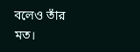বলেও তাঁর মত।